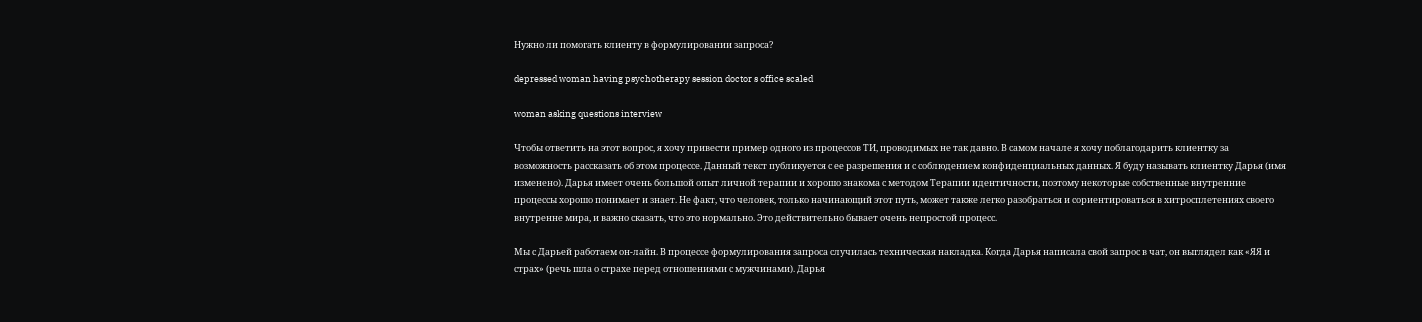Нужно ли помогать клиенту в формулировании запроса?

depressed woman having psychotherapy session doctor s office scaled

woman asking questions interview

Чтобы ответить на этот вопрос, я хочу привести пример одного из процессов ТИ, проводимых не так давно. В самом начале я хочу поблагодарить клиентку за возможность рассказать об этом процессе. Данный текст публикуется с ее разрешения и с соблюдением конфиденциальных данных. Я буду называть клиентку Дарья (имя изменено). Дарья имеет очень большой опыт личной терапии и хорошо знакома с методом Терапии идентичности, поэтому некоторые собственные внутренние процессы хорошо понимает и знает. Не факт, что человек, только начинающий этот путь, может также легко разобраться и сориентироваться в хитросплетениях своего внутренне мира, и важно сказать, что это нормально. Это действительно бывает очень непростой процесс.

Мы с Дарьей работаем он-лайн. В процессе формулирования запроса случилась техническая накладка. Когда Дарья написала свой запрос в чат, он выглядел как «ЯЯ и страх» (речь шла о страхе перед отношениями с мужчинами). Дарья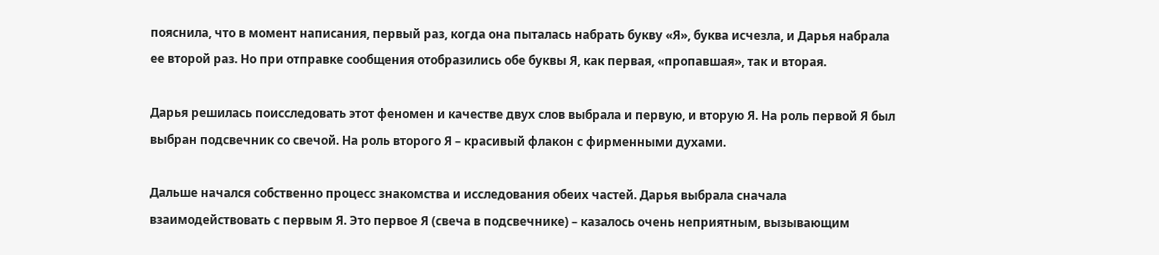пояснила, что в момент написания, первый раз, когда она пыталась набрать букву «Я», буква исчезла, и Дарья набрала ее второй раз. Но при отправке сообщения отобразились обе буквы Я, как первая, «пропавшая», так и вторая.

Дарья решилась поисследовать этот феномен и качестве двух слов выбрала и первую, и вторую Я. На роль первой Я был выбран подсвечник со свечой. На роль второго Я – красивый флакон с фирменными духами.

Дальше начался собственно процесс знакомства и исследования обеих частей. Дарья выбрала сначала взаимодействовать с первым Я. Это первое Я (свеча в подсвечнике) – казалось очень неприятным, вызывающим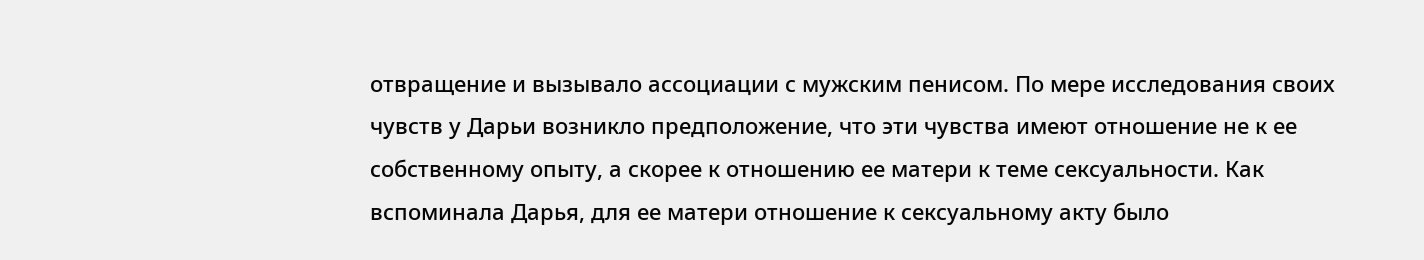отвращение и вызывало ассоциации с мужским пенисом. По мере исследования своих чувств у Дарьи возникло предположение, что эти чувства имеют отношение не к ее собственному опыту, а скорее к отношению ее матери к теме сексуальности. Как вспоминала Дарья, для ее матери отношение к сексуальному акту было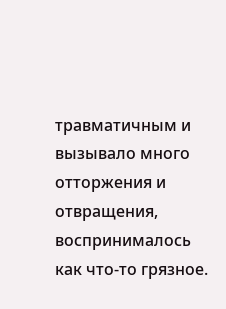травматичным и вызывало много отторжения и отвращения, воспринималось как что-то грязное.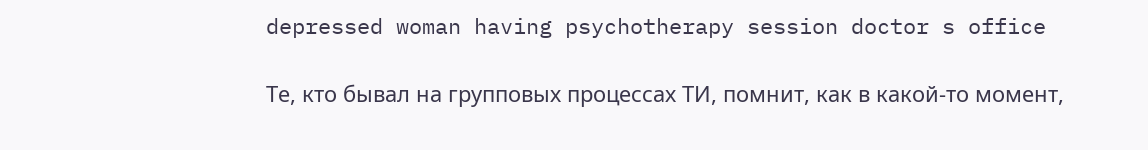depressed woman having psychotherapy session doctor s office

Те, кто бывал на групповых процессах ТИ, помнит, как в какой-то момент,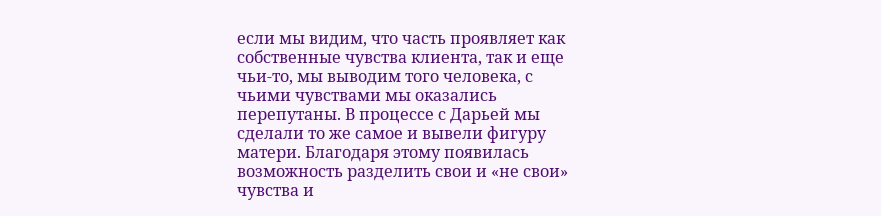если мы видим, что часть проявляет как собственные чувства клиента, так и еще чьи-то, мы выводим того человека, с чьими чувствами мы оказались перепутаны. В процессе с Дарьей мы сделали то же самое и вывели фигуру матери. Благодаря этому появилась возможность разделить свои и «не свои» чувства и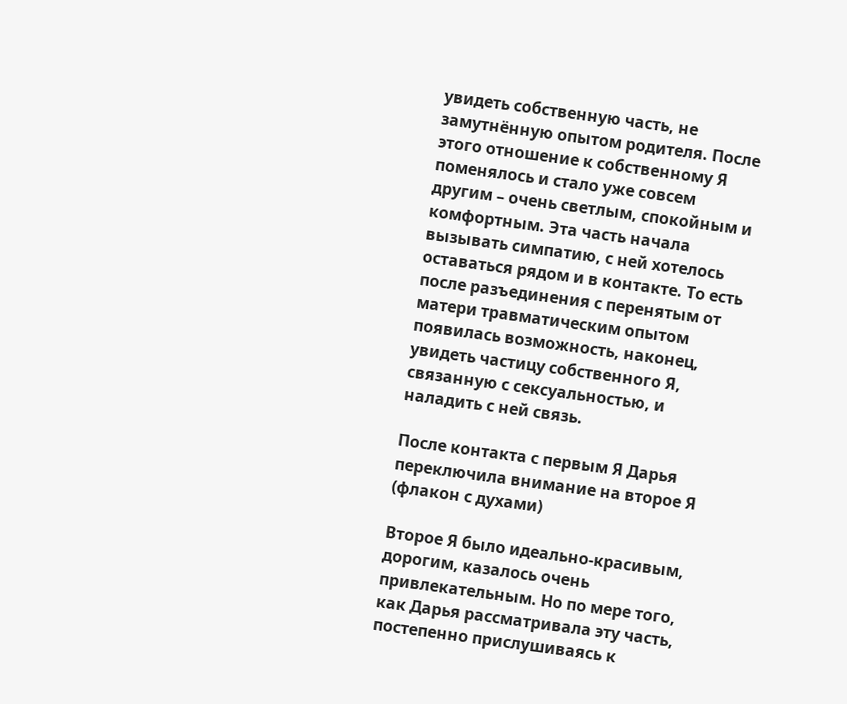увидеть собственную часть, не замутнённую опытом родителя. После этого отношение к собственному Я поменялось и стало уже совсем другим – очень светлым, спокойным и комфортным. Эта часть начала вызывать симпатию, с ней хотелось оставаться рядом и в контакте. То есть после разъединения с перенятым от матери травматическим опытом появилась возможность, наконец, увидеть частицу собственного Я, связанную с сексуальностью, и наладить с ней связь.

После контакта с первым Я Дарья переключила внимание на второе Я (флакон с духами)

Второе Я было идеально-красивым, дорогим, казалось очень привлекательным. Но по мере того, как Дарья рассматривала эту часть, постепенно прислушиваясь к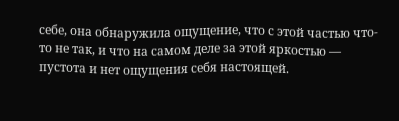себе, она обнаружила ощущение, что с этой частью что-то не так, и что на самом деле за этой яркостью — пустота и нет ощущения себя настоящей.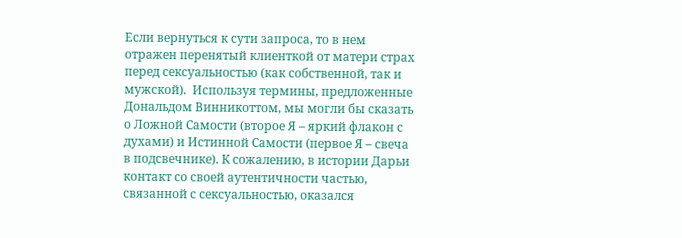Если вернуться к сути запроса, то в нем отражен перенятый клиенткой от матери страх перед сексуальностью (как собственной, так и мужской).  Используя термины, предложенные Дональдом Винникоттом, мы могли бы сказать о Ложной Самости (второе Я – яркий флакон с духами) и Истинной Самости (первое Я – свеча в подсвечнике). К сожалению, в истории Дарьи контакт со своей аутентичности частью, связанной с сексуальностью, оказался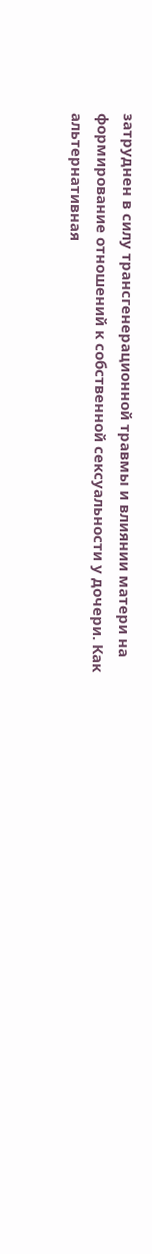затруднен в силу трансгенерационной травмы и влиянии матери на формирование отношений к собственной сексуальности у дочери. Как альтернативная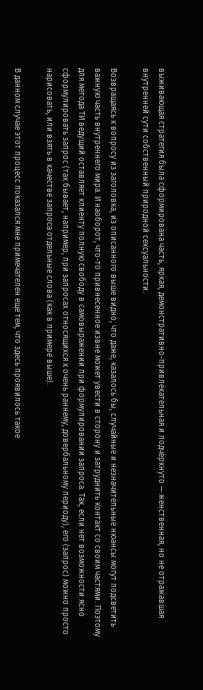выживающая стратегия была сформирована часть, яркая, демонстративно-привлекательная и подчёркнуто — женственная, но не отражавшая внутренней сути собственный природной сексуальности.

Возвращаясь к вопросу из заголовка, из описанного выше видно, что даже, казалось бы, случайные и незначительные нюансы могут подсветить важную часть внутреннего мира. И наоборот, что-то привнесенное извне может увести в сторону и затруднить контакт со своим частями. Поэтому для метода ТИ ведущий оставляет клиенту полную свободу в самовыражении при формулировании запроса. Так, если нет возможности ясно сформулировать запрос (так бывает, например, при запросах относящихся к очень раннему, довербальному периоду), его (запрос) можно просто нарисовать, или взять в качестве запроса отдельные слова (как в примере выше).

В данном случае этот процесс показался мне примечателен еще тем, что здесь проявилось такое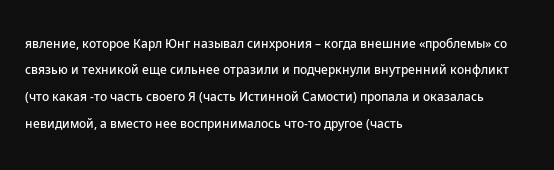явление, которое Карл Юнг называл синхрония – когда внешние «проблемы» со связью и техникой еще сильнее отразили и подчеркнули внутренний конфликт (что какая -то часть своего Я (часть Истинной Самости) пропала и оказалась невидимой, а вместо нее воспринималось что-то другое (часть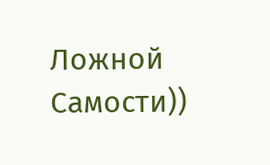Ложной Самости))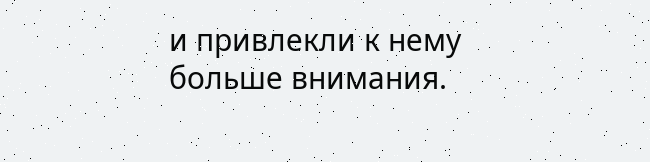и привлекли к нему больше внимания.